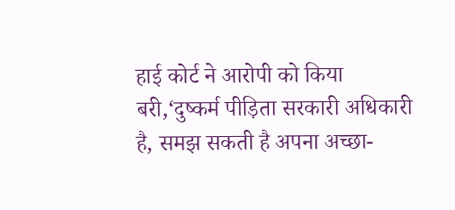हाई कोर्ट ने आरोपी को किया बरी,‘दुष्कर्म पीड़िता सरकारी अधिकारी है, समझ सकती है अपना अच्छा-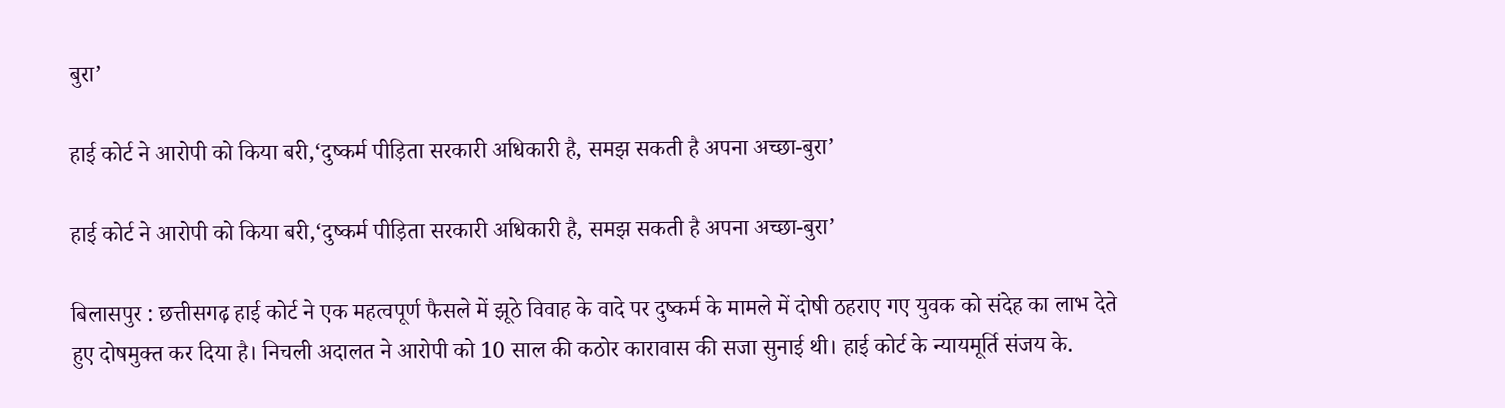बुरा’

हाई कोर्ट ने आरोपी को किया बरी,‘दुष्कर्म पीड़िता सरकारी अधिकारी है, समझ सकती है अपना अच्छा-बुरा’

हाई कोर्ट ने आरोपी को किया बरी,‘दुष्कर्म पीड़िता सरकारी अधिकारी है, समझ सकती है अपना अच्छा-बुरा’

बिलासपुर : छत्तीसगढ़ हाई कोर्ट ने एक महत्वपूर्ण फैसले में झूठे विवाह के वादे पर दुष्कर्म के मामले में दोषी ठहराए गए युवक को संदेह का लाभ देते हुए दोषमुक्त कर दिया है। निचली अदालत ने आरोपी को 10 साल की कठोर कारावास की सजा सुनाई थी। हाई कोर्ट के न्यायमूर्ति संजय के.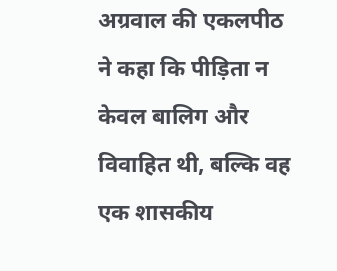अग्रवाल की एकलपीठ ने कहा कि पीड़िता न केवल बालिग और विवाहित थी, बल्कि वह एक शासकीय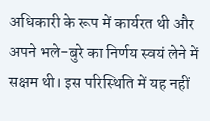अधिकारी के रूप में कार्यरत थी और अपने भले-बुरे का निर्णय स्वयं लेने में सक्षम थी। इस परिस्थिति में यह नहीं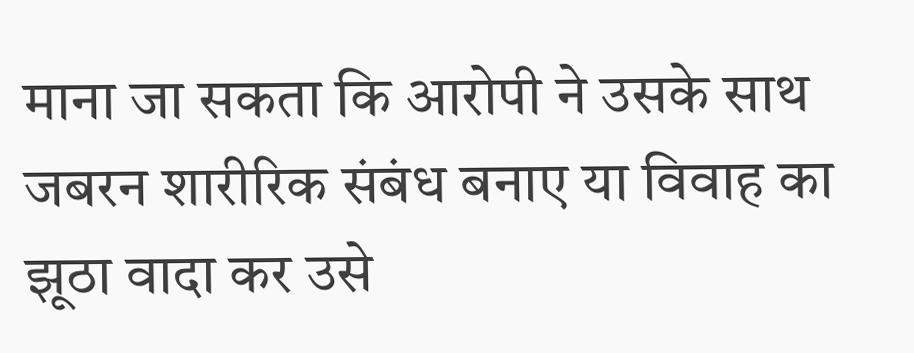माना जा सकता कि आरोपी ने उसके साथ जबरन शारीरिक संबंध बनाए या विवाह का झूठा वादा कर उसे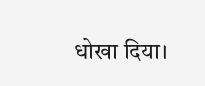धोखा दिया।